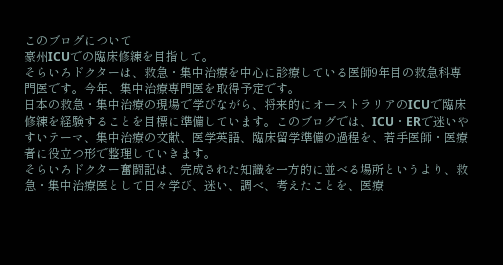このブログについて
豪州ICUでの臨床修練を目指して。
そらいろドクターは、救急・集中治療を中心に診療している医師9年目の救急科専門医です。今年、集中治療専門医を取得予定です。
日本の救急・集中治療の現場で学びながら、将来的にオーストラリアのICUで臨床修練を経験することを目標に準備しています。このブログでは、ICU・ERで迷いやすいテーマ、集中治療の文献、医学英語、臨床留学準備の過程を、若手医師・医療者に役立つ形で整理していきます。
そらいろドクター奮闘記は、完成された知識を一方的に並べる場所というより、救急・集中治療医として日々学び、迷い、調べ、考えたことを、医療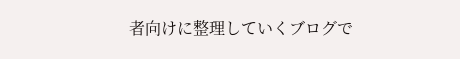者向けに整理していくブログで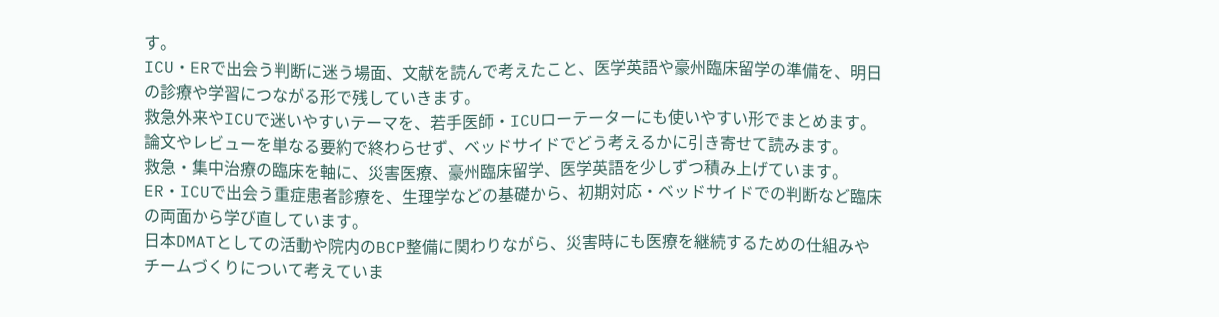す。
ICU・ERで出会う判断に迷う場面、文献を読んで考えたこと、医学英語や豪州臨床留学の準備を、明日の診療や学習につながる形で残していきます。
救急外来やICUで迷いやすいテーマを、若手医師・ICUローテーターにも使いやすい形でまとめます。
論文やレビューを単なる要約で終わらせず、ベッドサイドでどう考えるかに引き寄せて読みます。
救急・集中治療の臨床を軸に、災害医療、豪州臨床留学、医学英語を少しずつ積み上げています。
ER・ICUで出会う重症患者診療を、生理学などの基礎から、初期対応・ベッドサイドでの判断など臨床の両面から学び直しています。
日本DMATとしての活動や院内のBCP整備に関わりながら、災害時にも医療を継続するための仕組みやチームづくりについて考えていま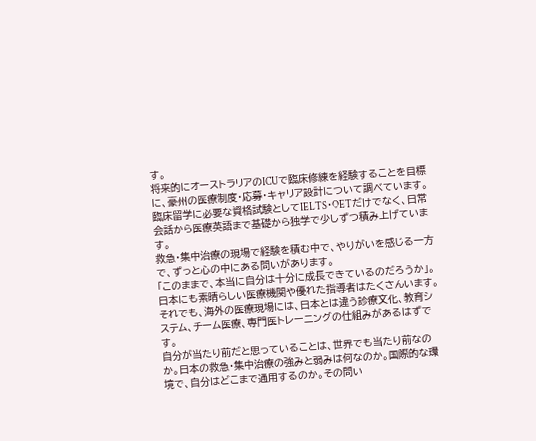す。
将来的にオーストラリアのICUで臨床修練を経験することを目標に、豪州の医療制度・応募・キャリア設計について調べています。
臨床留学に必要な資格試験としてIELTS・OETだけでなく、日常会話から医療英語まで基礎から独学で少しずつ積み上げています。
救急・集中治療の現場で経験を積む中で、やりがいを感じる一方で、ずっと心の中にある問いがあります。
「このままで、本当に自分は十分に成長できているのだろうか」。日本にも素晴らしい医療機関や優れた指導者はたくさんいます。それでも、海外の医療現場には、日本とは違う診療文化、教育システム、チーム医療、専門医トレーニングの仕組みがあるはずです。
自分が当たり前だと思っていることは、世界でも当たり前なのか。日本の救急・集中治療の強みと弱みは何なのか。国際的な環境で、自分はどこまで通用するのか。その問い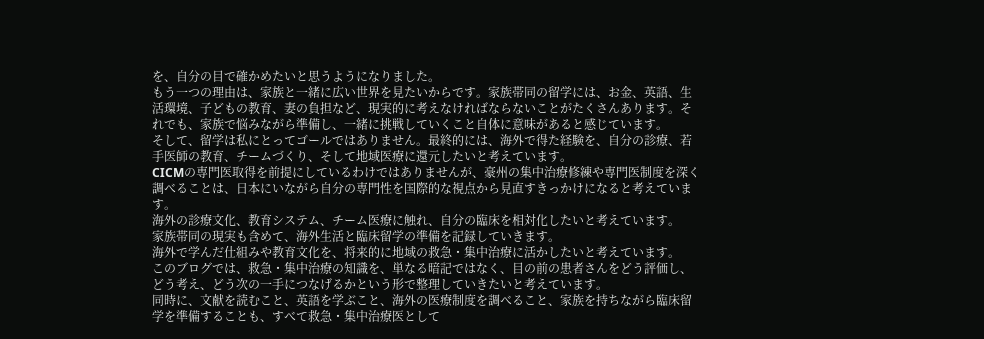を、自分の目で確かめたいと思うようになりました。
もう一つの理由は、家族と一緒に広い世界を見たいからです。家族帯同の留学には、お金、英語、生活環境、子どもの教育、妻の負担など、現実的に考えなければならないことがたくさんあります。それでも、家族で悩みながら準備し、一緒に挑戦していくこと自体に意味があると感じています。
そして、留学は私にとってゴールではありません。最終的には、海外で得た経験を、自分の診療、若手医師の教育、チームづくり、そして地域医療に還元したいと考えています。
CICMの専門医取得を前提にしているわけではありませんが、豪州の集中治療修練や専門医制度を深く調べることは、日本にいながら自分の専門性を国際的な視点から見直すきっかけになると考えています。
海外の診療文化、教育システム、チーム医療に触れ、自分の臨床を相対化したいと考えています。
家族帯同の現実も含めて、海外生活と臨床留学の準備を記録していきます。
海外で学んだ仕組みや教育文化を、将来的に地域の救急・集中治療に活かしたいと考えています。
このブログでは、救急・集中治療の知識を、単なる暗記ではなく、目の前の患者さんをどう評価し、どう考え、どう次の一手につなげるかという形で整理していきたいと考えています。
同時に、文献を読むこと、英語を学ぶこと、海外の医療制度を調べること、家族を持ちながら臨床留学を準備することも、すべて救急・集中治療医として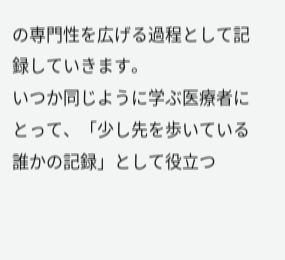の専門性を広げる過程として記録していきます。
いつか同じように学ぶ医療者にとって、「少し先を歩いている誰かの記録」として役立つ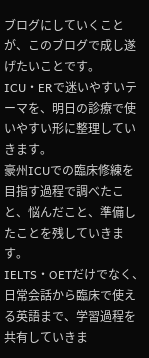ブログにしていくことが、このブログで成し遂げたいことです。
ICU・ERで迷いやすいテーマを、明日の診療で使いやすい形に整理していきます。
豪州ICUでの臨床修練を目指す過程で調べたこと、悩んだこと、準備したことを残していきます。
IELTS・OETだけでなく、日常会話から臨床で使える英語まで、学習過程を共有していきま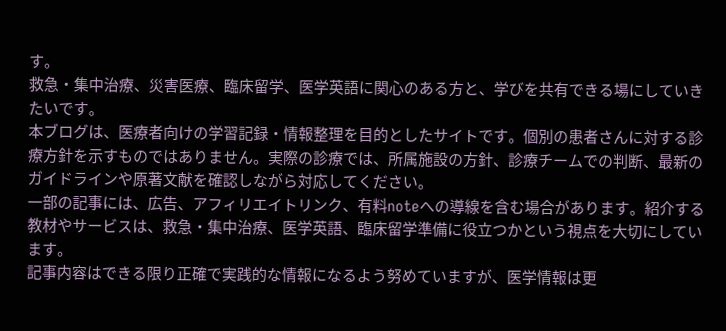す。
救急・集中治療、災害医療、臨床留学、医学英語に関心のある方と、学びを共有できる場にしていきたいです。
本ブログは、医療者向けの学習記録・情報整理を目的としたサイトです。個別の患者さんに対する診療方針を示すものではありません。実際の診療では、所属施設の方針、診療チームでの判断、最新のガイドラインや原著文献を確認しながら対応してください。
一部の記事には、広告、アフィリエイトリンク、有料noteへの導線を含む場合があります。紹介する教材やサービスは、救急・集中治療、医学英語、臨床留学準備に役立つかという視点を大切にしています。
記事内容はできる限り正確で実践的な情報になるよう努めていますが、医学情報は更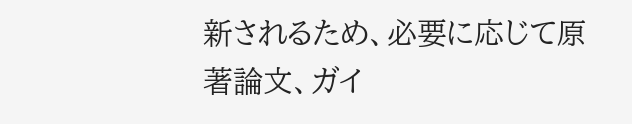新されるため、必要に応じて原著論文、ガイ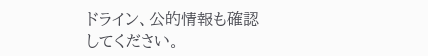ドライン、公的情報も確認してください。